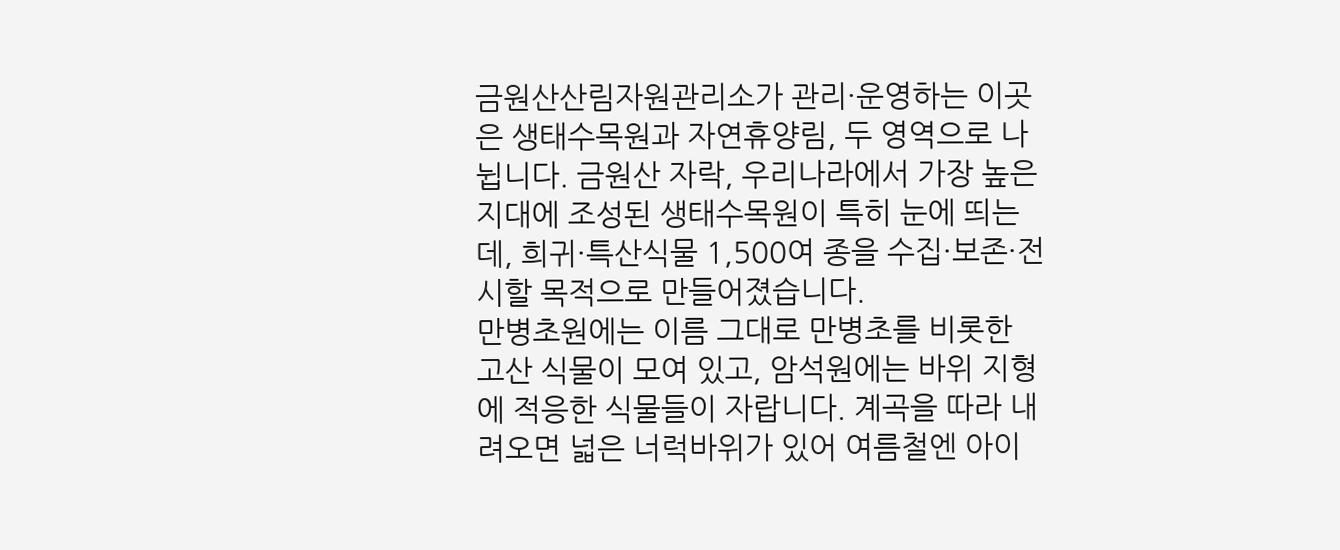금원산산림자원관리소가 관리·운영하는 이곳은 생태수목원과 자연휴양림, 두 영역으로 나뉩니다. 금원산 자락, 우리나라에서 가장 높은 지대에 조성된 생태수목원이 특히 눈에 띄는데, 희귀·특산식물 1,500여 종을 수집·보존·전시할 목적으로 만들어졌습니다.
만병초원에는 이름 그대로 만병초를 비롯한 고산 식물이 모여 있고, 암석원에는 바위 지형에 적응한 식물들이 자랍니다. 계곡을 따라 내려오면 넓은 너럭바위가 있어 여름철엔 아이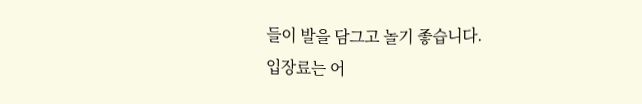들이 발을 담그고 놀기 좋습니다.
입장료는 어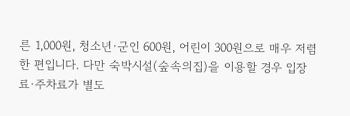른 1,000원, 청소년·군인 600원, 어린이 300원으로 매우 저렴한 편입니다. 다만 숙박시설(숲속의집)을 이용할 경우 입장료·주차료가 별도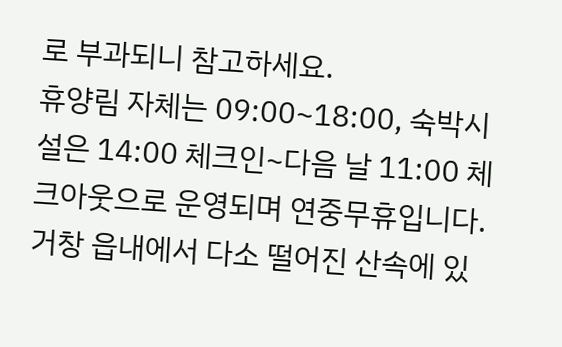로 부과되니 참고하세요.
휴양림 자체는 09:00~18:00, 숙박시설은 14:00 체크인~다음 날 11:00 체크아웃으로 운영되며 연중무휴입니다. 거창 읍내에서 다소 떨어진 산속에 있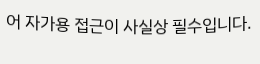어 자가용 접근이 사실상 필수입니다.